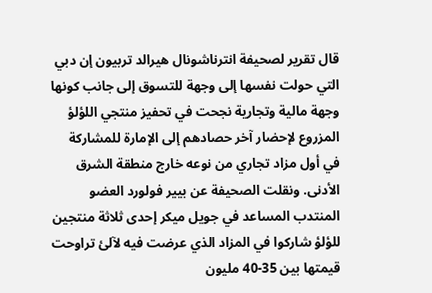قال تقرير لصحيفة انترناشونال هيرالد تربيون إن دبي التي حولت نفسها إلى وجهة للتسوق إلى جانب كونها وجهة مالية وتجارية نجحت في تحفيز منتجي اللؤلؤ المزروع لإحضار آخر حصادهم إلى الإمارة للمشاركة في أول مزاد تجاري من نوعه خارج منطقة الشرق الأدنى. ونقلت الصحيفة عن بيير فولورد العضو المنتدب المساعد في جويل ميكر إحدى ثلاثة منتجين للؤلؤ شاركوا في المزاد الذي عرضت فيه لآلئ تراوحت قيمتها بين 35-40 مليون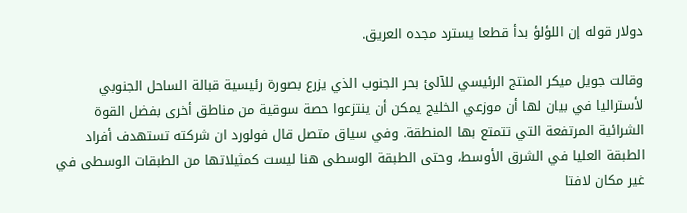دولار قوله إن اللؤلؤ بدأ قطعا يسترد مجده العريق.

وقالت جويل ميكر المنتج الرئيسي للآلئ بحر الجنوب الذي يزرع بصورة رئيسية قبالة الساحل الجنوبي لأستراليا في بيان لها أن موزعي الخليج يمكن أن ينتزعوا حصة سوقية من مناطق أخرى بفضل القوة الشرائية المرتفعة التي تتمتع بها المنطقة. وفي سياق متصل قال فولورد ان شركته تستهدف أفراد الطبقة العليا في الشرق الأوسط، وحتى الطبقة الوسطى هنا ليست كمثيلاتها من الطبقات الوسطى في غير مكان لافتا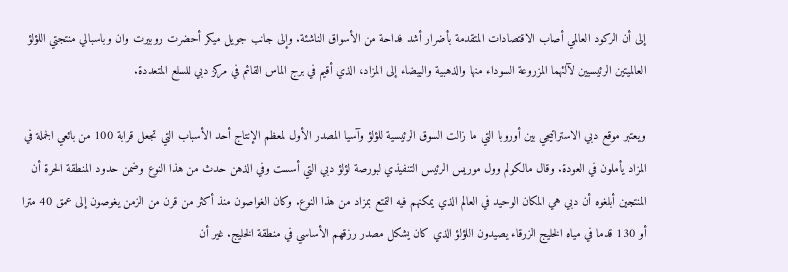إلى أن الركود العالمي أصاب الاقتصادات المتقدمة بأضرار أشد فداحة من الأسواق الناشئة. وإلى جانب جويل ميكر أحضرت روبيرت وان وباسبالي منتجتي اللؤلؤ العالميتين الرئيسيين لآلئهما المزروعة السوداء منها والذهبية والبيضاء إلى المزاد، الذي أقيم في برج الماس القائم في مركز دبي للسلع المتعددة.

ويعتبر موقع دبي الاستراتيجي بين أوروبا التي ما زالت السوق الرئيسية للؤلؤ وآسيا المصدر الأول لمعظم الإنتاج أحد الأسباب التي تجعل قرابة 100 من بائعي الجملة في المزاد يأملون في العودة. وقال مالكولم وول موريس الرئيس التنفيذي لبورصة لؤلؤ دبي التي أسست وفي الذهن حدث من هذا النوع وضمن حدود المنطقة الحرة أن المنتجين أبلغوه أن دبي هي المكان الوحيد في العالم الذي يمكنهم فيه التمتع بمزاد من هذا النوع. وكان الغواصون منذ أكثر من قرن من الزمن يغوصون إلى عمق 40 مترا أو 130 قدما في مياه الخليج الزرقاء يصيدون اللؤلؤ الذي كان يشكل مصدر رزقهم الأساسي في منطقة الخليج. غير أن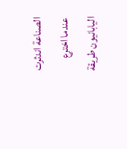الصناعة اندثرت عندما اخترع اليابانيون طريقة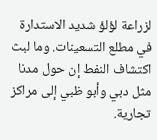لزراعة لؤلؤ شديد الاستدارة في مطلع التسعينات. وما لبث اكتشاف النفط إن حول مدنا مثل دبي وأبو ظبي إلى مراكز تجارية.